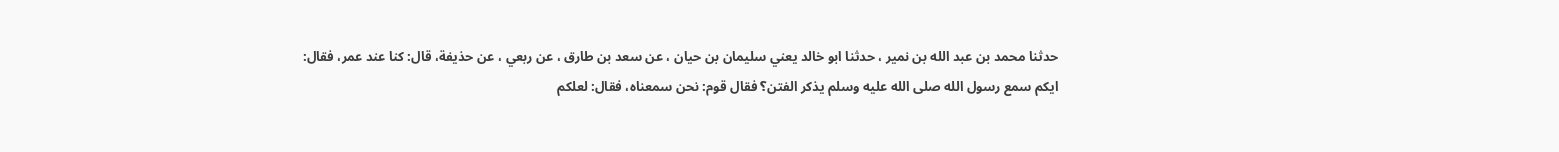حدثنا محمد بن عبد الله بن نمير ، حدثنا ابو خالد يعني سليمان بن حيان ، عن سعد بن طارق ، عن ربعي ، عن حذيفة، قال: كنا عند عمر، فقال: ايكم سمع رسول الله صلى الله عليه وسلم يذكر الفتن؟ فقال قوم: نحن سمعناه، فقال: لعلكم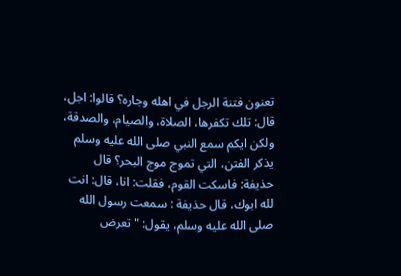تعنون فتنة الرجل في اهله وجاره؟ قالوا: اجل، قال: تلك تكفرها، الصلاة، والصيام، والصدقة، ولكن ايكم سمع النبي صلى الله عليه وسلم يذكر الفتن، التي تموج موج البحر؟ قال حذيفة: فاسكت القوم، فقلت: انا، قال: انت لله ابوك، قال حذيفة : سمعت رسول الله صلى الله عليه وسلم، يقول: " تعرض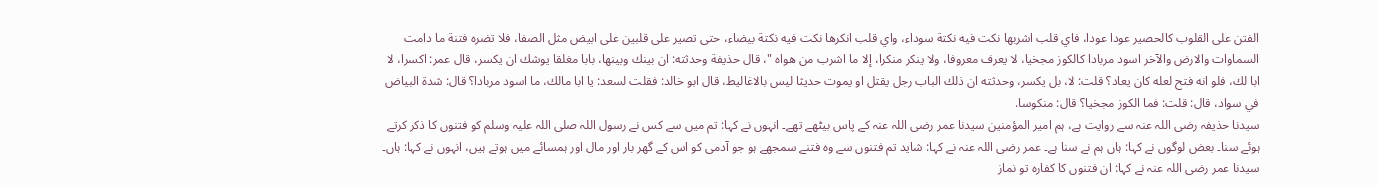الفتن على القلوب كالحصير عودا عودا، فاي قلب اشربها نكت فيه نكتة سوداء، واي قلب انكرها نكت فيه نكتة بيضاء، حتى تصير على قلبين على ابيض مثل الصفا، فلا تضره فتنة ما دامت السماوات والارض والآخر اسود مربادا كالكوز مجخيا، لا يعرف معروفا، ولا ينكر منكرا، إلا ما اشرب من هواه "، قال حذيفة وحدثته: ان بينك وبينها، بابا مغلقا يوشك ان يكسر، قال عمر: اكسرا، لا ابا لك، فلو انه فتح لعله كان يعاد؟ قلت: لا، بل يكسر، وحدثته ان ذلك الباب رجل يقتل او يموت حديثا ليس بالاغاليط، قال ابو خالد: فقلت لسعد: يا ابا مالك، ما اسود مربادا؟ قال: شدة البياض في سواد، قال: قلت: فما الكوز مجخيا؟ قال: منكوسا.
سیدنا حذیفہ رضی اللہ عنہ سے روایت ہے، ہم امیر المؤمنین سیدنا عمر رضی اللہ عنہ کے پاس بیٹھے تھے۔ انہوں نے کہا: تم میں سے کس نے رسول اللہ صلی اللہ علیہ وسلم کو فتنوں کا ذکر کرتے ہوئے سنا۔ بعض لوگوں نے کہا: ہاں ہم نے سنا ہے۔ عمر رضی اللہ عنہ نے کہا: شاید تم فتنوں سے وہ فتنے سمجھے ہو جو آدمی کو اس کے گھر بار اور مال اور ہمسائے میں ہوتے ہیں، انہوں نے کہا: ہاں۔ سیدنا عمر رضی اللہ عنہ نے کہا: ان فتنوں کا کفارہ تو نماز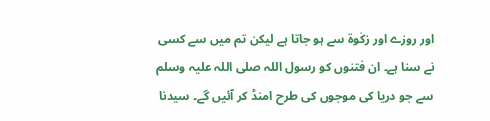اور روزے اور زکٰوۃ سے ہو جاتا ہے لیکن تم میں سے کسی نے سنا ہے۔ ان فتنوں کو رسول اللہ صلی اللہ علیہ وسلم سے جو دریا کی موجوں کی طرح امنڈ کر آئیں گے۔ سیدنا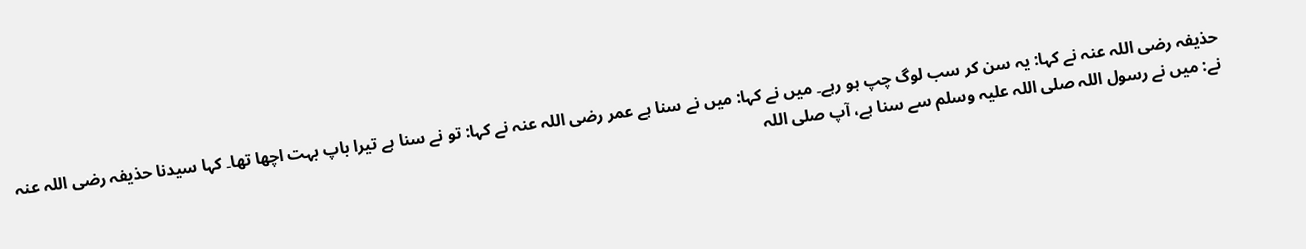حذیفہ رضی اللہ عنہ نے کہا: یہ سن کر سب لوگ چپ ہو رہے۔ میں نے کہا: میں نے سنا ہے عمر رضی اللہ عنہ نے کہا: تو نے سنا ہے تیرا باپ بہت اچھا تھا۔ کہا سیدنا حذیفہ رضی اللہ عنہ نے: میں نے رسول اللہ صلی اللہ علیہ وسلم سے سنا ہے، آپ صلی اللہ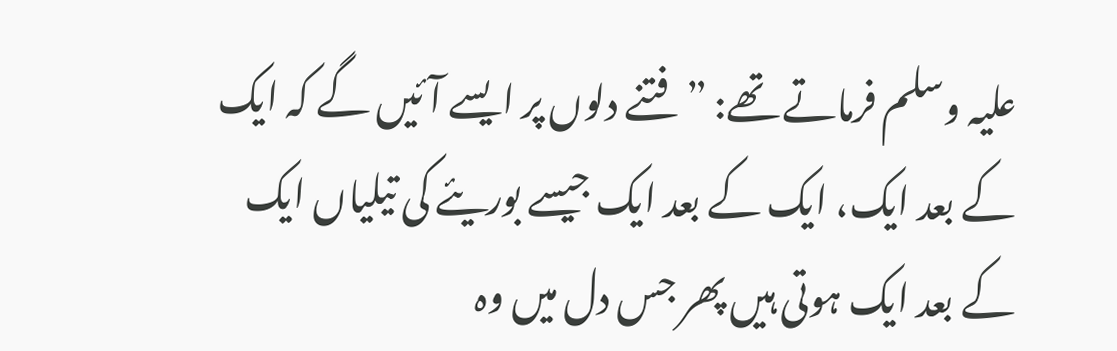علیہ وسلم فرماتے تھے: ”فتنے دلوں پر ایسے آئیں گے کہ ایک کے بعد ایک، ایک کے بعد ایک جیسے بوریئے کی تیلیاں ایک کے بعد ایک ہوتی ہیں پھر جس دل میں وہ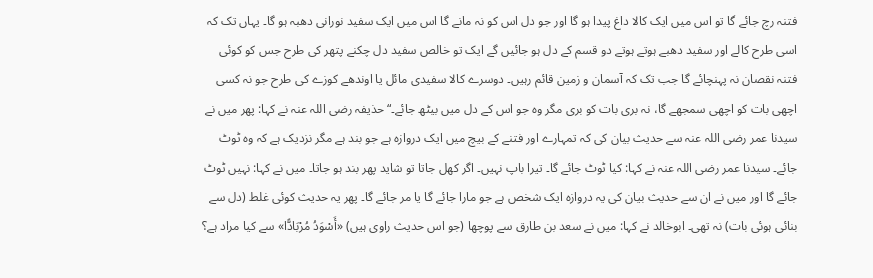فتنہ رچ جائے گا تو اس میں ایک کالا داغ پیدا ہو گا اور جو دل اس کو نہ مانے گا اس میں ایک سفید نورانی دھبہ ہو گا۔ یہاں تک کہ اسی طرح کالے اور سفید دھبے ہوتے ہوتے دو قسم کے دل ہو جائیں گے ایک تو خالص سفید دل چکنے پتھر کی طرح جس کو کوئی فتنہ نقصان نہ پہنچائے گا جب تک کہ آسمان و زمین قائم رہیں۔ دوسرے کالا سفیدی مائل یا اوندھے کوزے کی طرح جو نہ کسی اچھی بات کو اچھی سمجھے گا، نہ بری بات کو بری مگر وہ جو اس کے دل میں بیٹھ جائے۔“ حذیفہ رضی اللہ عنہ نے کہا: پھر میں نے سیدنا عمر رضی اللہ عنہ سے حدیث بیان کی کہ تمہارے اور فتنے کے بیچ میں ایک دروازہ ہے جو بند ہے مگر نزدیک ہے کہ وہ ٹوٹ جائے۔ سیدنا عمر رضی اللہ عنہ نے کہا: کیا ٹوٹ جائے گا۔ تیرا باپ نہیں۔ اگر کھل جاتا تو شاید پھر بند ہو جاتا۔ میں نے کہا: نہیں ٹوٹ جائے گا اور میں نے ان سے حدیث بیان کی یہ دروازہ ایک شخص ہے جو مارا جائے گا یا مر جائے گا۔ پھر یہ حدیث کوئی غلط (دل سے بنائی ہوئی بات) نہ تھی۔ ابوخالد نے کہا: میں نے سعد بن طارق سے پوچھا (جو اس حدیث راوی ہیں) «أَسْوَدُ مُرْبَادًّا» سے کیا مراد ہے؟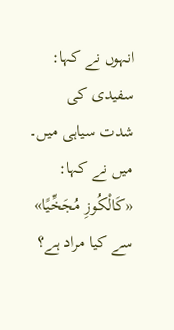انہوں نے کہا: سفیدی کی شدت سیاہی میں۔ میں نے کہا: «كَالْكُوزِ مُجَخِّيًا» سے کیا مراد ہے؟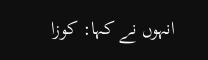انہوں نے کہا: کوزا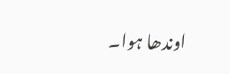اوندھا ہوا۔